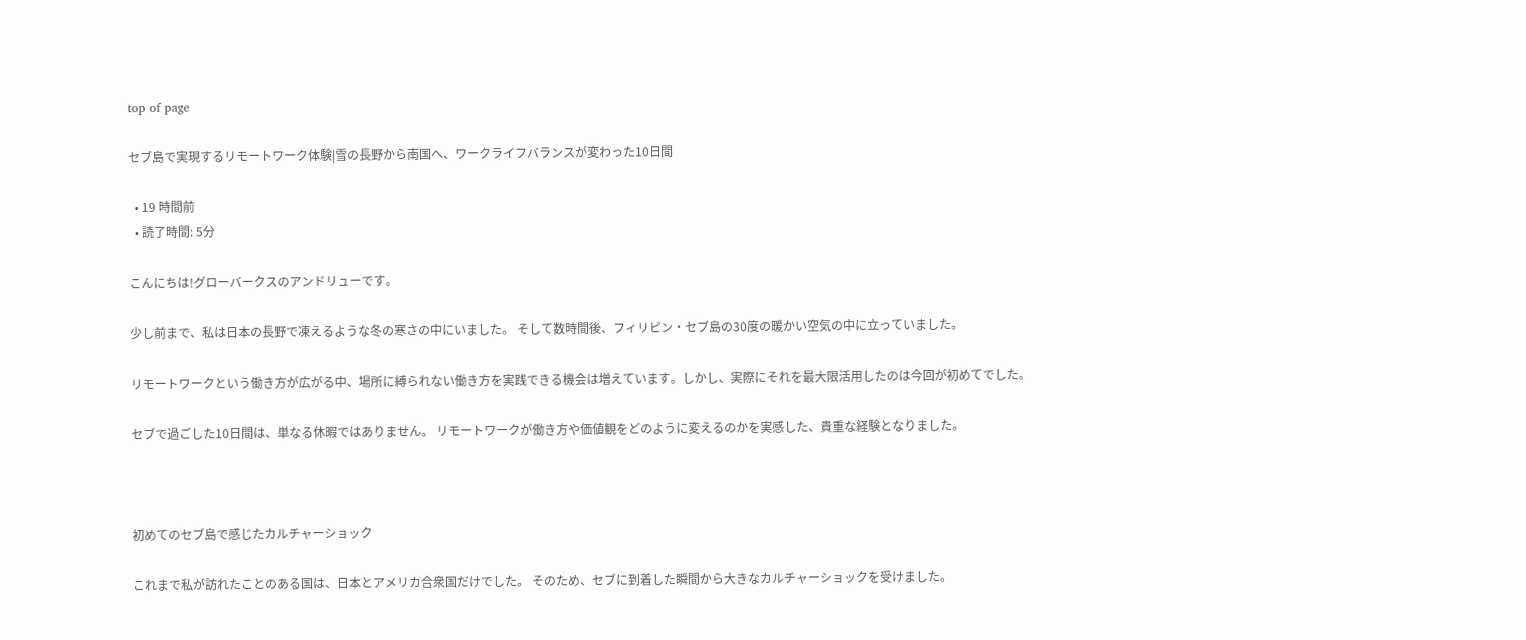top of page

セブ島で実現するリモートワーク体験|雪の長野から南国へ、ワークライフバランスが変わった10日間

  • 19 時間前
  • 読了時間: 5分

こんにちは!グローバークスのアンドリューです。

少し前まで、私は日本の長野で凍えるような冬の寒さの中にいました。 そして数時間後、フィリピン・セブ島の30度の暖かい空気の中に立っていました。

リモートワークという働き方が広がる中、場所に縛られない働き方を実践できる機会は増えています。しかし、実際にそれを最大限活用したのは今回が初めてでした。

セブで過ごした10日間は、単なる休暇ではありません。 リモートワークが働き方や価値観をどのように変えるのかを実感した、貴重な経験となりました。



初めてのセブ島で感じたカルチャーショック

これまで私が訪れたことのある国は、日本とアメリカ合衆国だけでした。 そのため、セブに到着した瞬間から大きなカルチャーショックを受けました。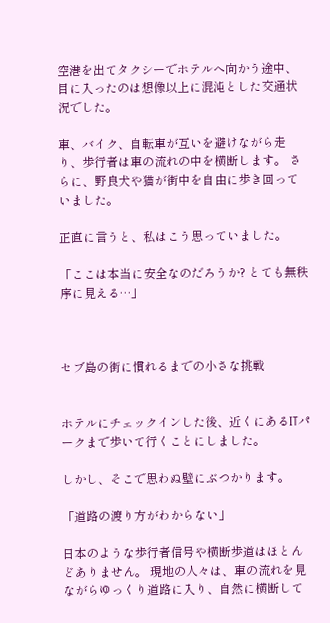空港を出てタクシーでホテルへ向かう途中、目に入ったのは想像以上に混沌とした交通状況でした。

車、バイク、自転車が互いを避けながら走り、歩行者は車の流れの中を横断します。 さらに、野良犬や猫が街中を自由に歩き回っていました。

正直に言うと、私はこう思っていました。

「ここは本当に安全なのだろうか? とても無秩序に見える…」



セブ島の街に慣れるまでの小さな挑戦


ホテルにチェックインした後、近くにあるITパークまで歩いて行くことにしました。

しかし、そこで思わぬ壁にぶつかります。

「道路の渡り方がわからない」

日本のような歩行者信号や横断歩道はほとんどありません。 現地の人々は、車の流れを見ながらゆっくり道路に入り、自然に横断して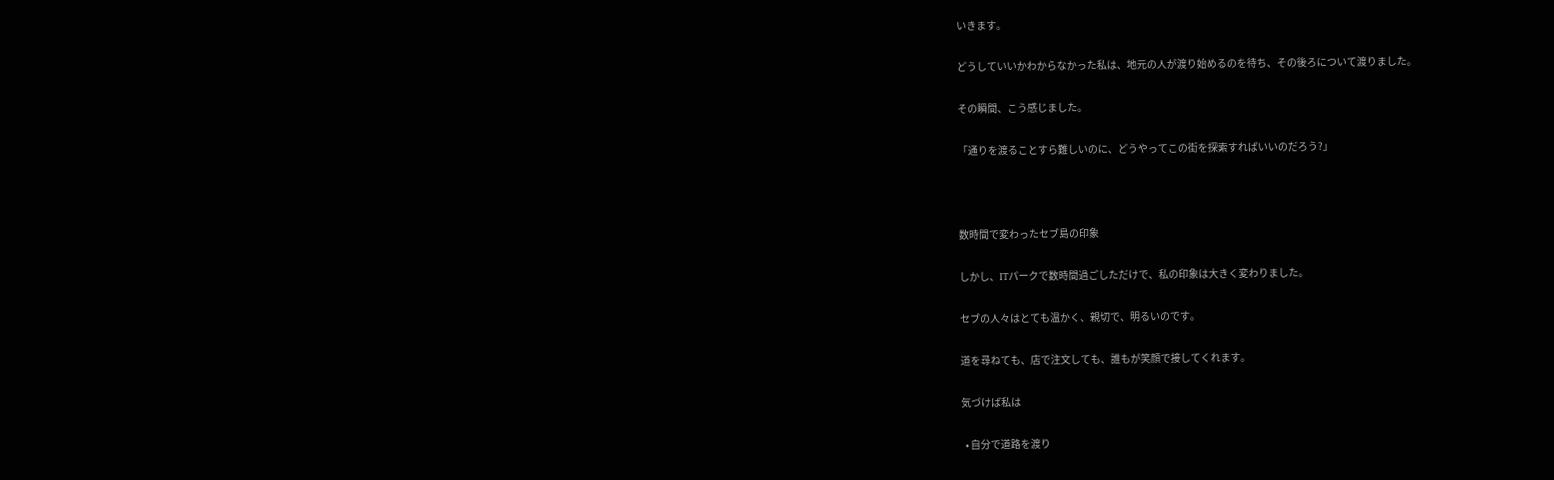いきます。

どうしていいかわからなかった私は、地元の人が渡り始めるのを待ち、その後ろについて渡りました。

その瞬間、こう感じました。

「通りを渡ることすら難しいのに、どうやってこの街を探索すればいいのだろう?」



数時間で変わったセブ島の印象

しかし、ITパークで数時間過ごしただけで、私の印象は大きく変わりました。

セブの人々はとても温かく、親切で、明るいのです。

道を尋ねても、店で注文しても、誰もが笑顔で接してくれます。

気づけば私は

  • 自分で道路を渡り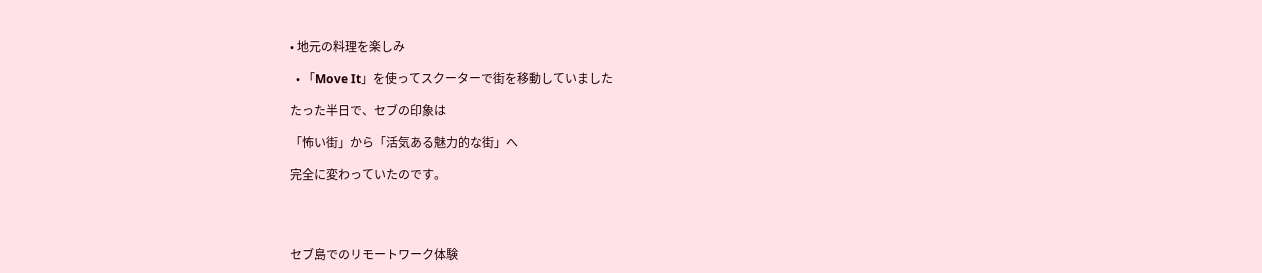• 地元の料理を楽しみ

  • 「Move It」を使ってスクーターで街を移動していました

たった半日で、セブの印象は

「怖い街」から「活気ある魅力的な街」へ

完全に変わっていたのです。




セブ島でのリモートワーク体験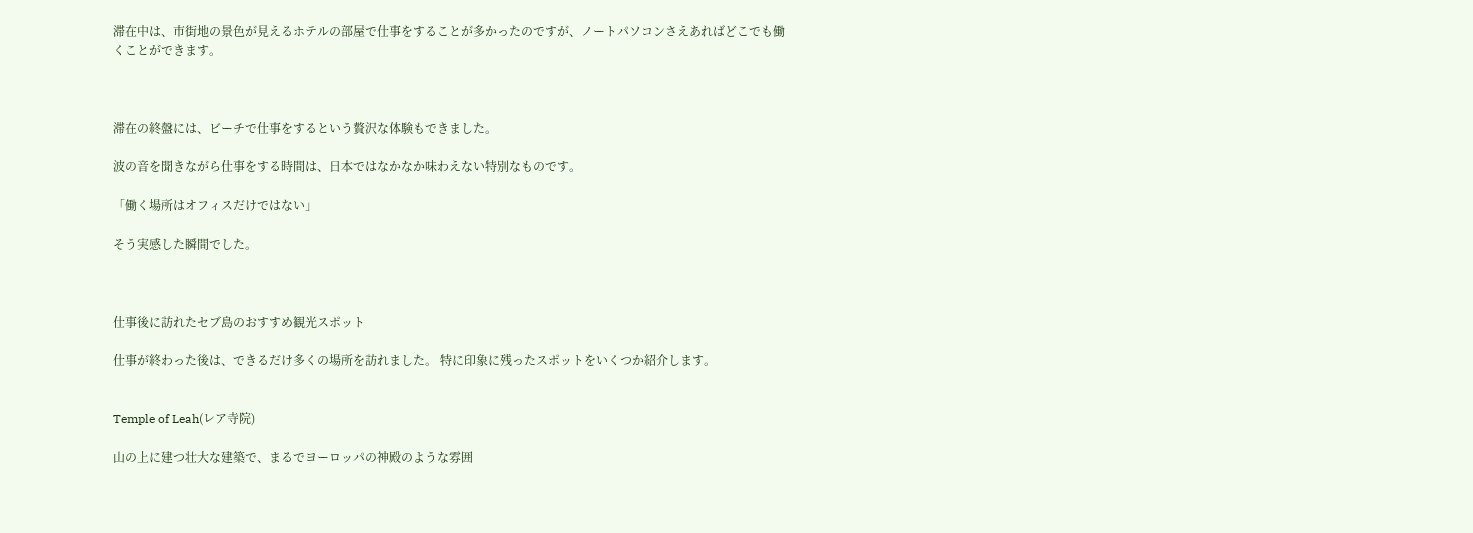滞在中は、市街地の景色が見えるホテルの部屋で仕事をすることが多かったのですが、ノートパソコンさえあればどこでも働くことができます。



滞在の終盤には、ビーチで仕事をするという贅沢な体験もできました。

波の音を聞きながら仕事をする時間は、日本ではなかなか味わえない特別なものです。

「働く場所はオフィスだけではない」

そう実感した瞬間でした。



仕事後に訪れたセブ島のおすすめ観光スポット

仕事が終わった後は、できるだけ多くの場所を訪れました。 特に印象に残ったスポットをいくつか紹介します。


Temple of Leah(レア寺院)

山の上に建つ壮大な建築で、まるでヨーロッパの神殿のような雰囲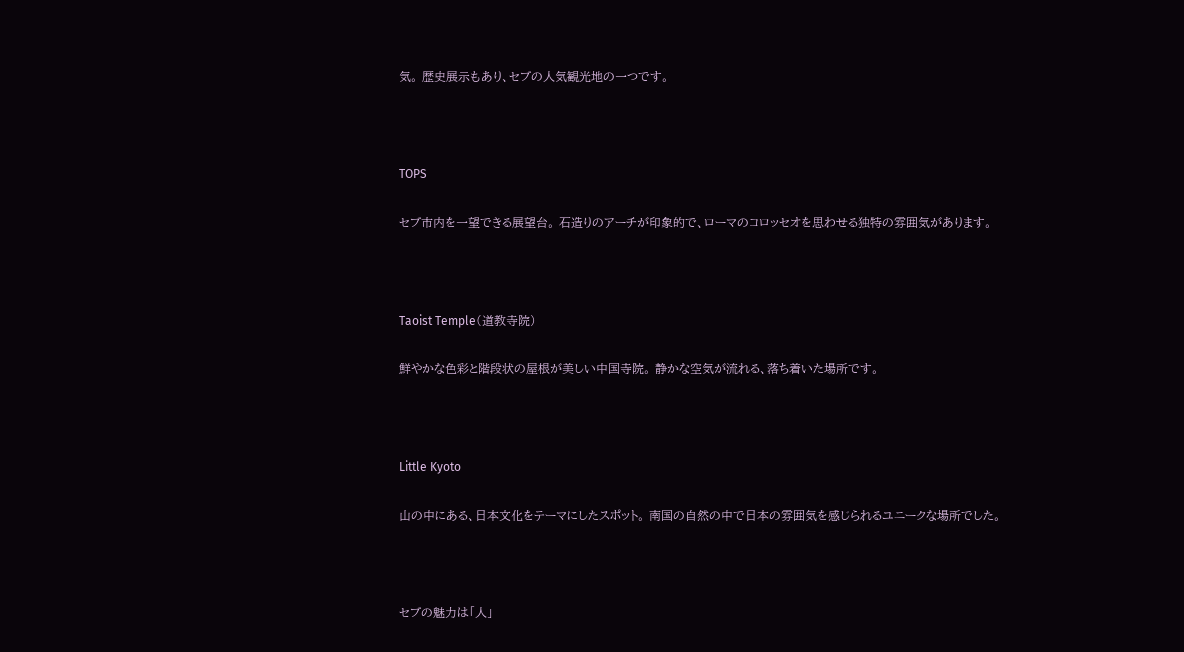気。 歴史展示もあり、セブの人気観光地の一つです。



TOPS

セブ市内を一望できる展望台。 石造りのアーチが印象的で、ローマのコロッセオを思わせる独特の雰囲気があります。



Taoist Temple(道教寺院)

鮮やかな色彩と階段状の屋根が美しい中国寺院。 静かな空気が流れる、落ち着いた場所です。



Little Kyoto

山の中にある、日本文化をテーマにしたスポット。 南国の自然の中で日本の雰囲気を感じられるユニークな場所でした。



セブの魅力は「人」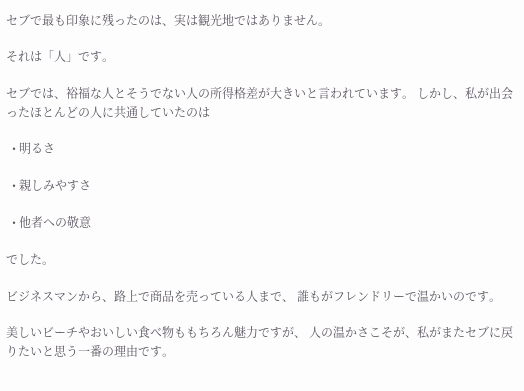セブで最も印象に残ったのは、実は観光地ではありません。

それは「人」です。

セブでは、裕福な人とそうでない人の所得格差が大きいと言われています。 しかし、私が出会ったほとんどの人に共通していたのは

  • 明るさ

  • 親しみやすさ

  • 他者への敬意

でした。

ビジネスマンから、路上で商品を売っている人まで、 誰もがフレンドリーで温かいのです。

美しいビーチやおいしい食べ物ももちろん魅力ですが、 人の温かさこそが、私がまたセブに戻りたいと思う一番の理由です。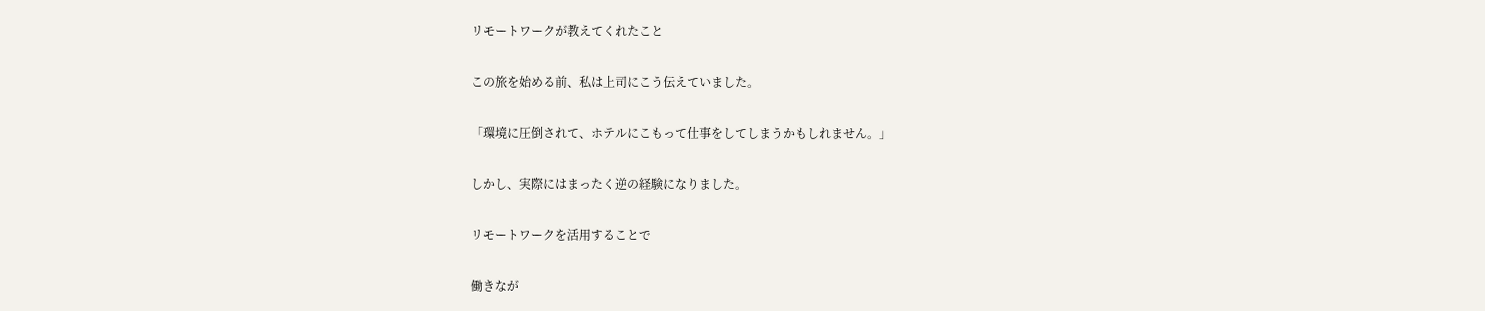リモートワークが教えてくれたこと

この旅を始める前、私は上司にこう伝えていました。

「環境に圧倒されて、ホテルにこもって仕事をしてしまうかもしれません。」

しかし、実際にはまったく逆の経験になりました。

リモートワークを活用することで

働きなが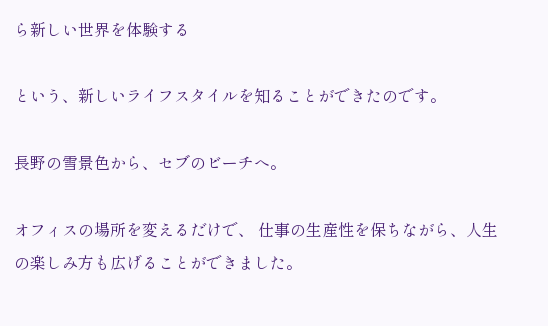ら新しい世界を体験する

という、新しいライフスタイルを知ることができたのです。

長野の雪景色から、セブのビーチへ。

オフィスの場所を変えるだけで、 仕事の生産性を保ちながら、人生の楽しみ方も広げることができました。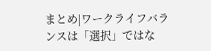まとめ|ワークライフバランスは「選択」ではな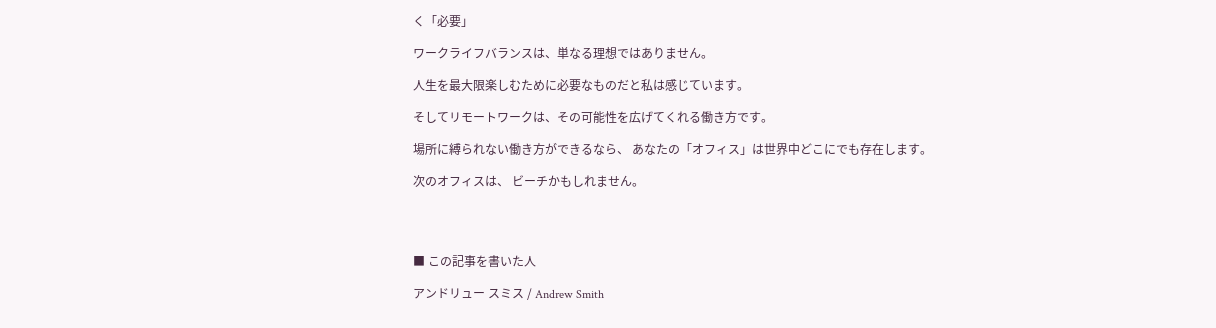く「必要」

ワークライフバランスは、単なる理想ではありません。

人生を最大限楽しむために必要なものだと私は感じています。

そしてリモートワークは、その可能性を広げてくれる働き方です。

場所に縛られない働き方ができるなら、 あなたの「オフィス」は世界中どこにでも存在します。

次のオフィスは、 ビーチかもしれません。




■ この記事を書いた人

アンドリュー スミス / Andrew Smith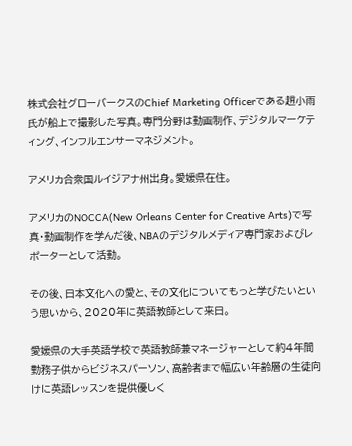株式会社グローバークスのChief Marketing Officerである趙小雨氏が船上で撮影した写真。専門分野は動画制作、デジタルマーケティング、インフルエンサーマネジメント。

アメリカ合衆国ルイジアナ州出身。愛媛県在住。

アメリカのNOCCA(New Orleans Center for Creative Arts)で写真・動画制作を学んだ後、NBAのデジタルメディア専門家およびレポーターとして活動。

その後、日本文化への愛と、その文化についてもっと学びたいという思いから、2020年に英語教師として来日。

愛媛県の大手英語学校で英語教師兼マネージャーとして約4年間勤務子供からビジネスパーソン、高齢者まで幅広い年齢層の生徒向けに英語レッスンを提供優しく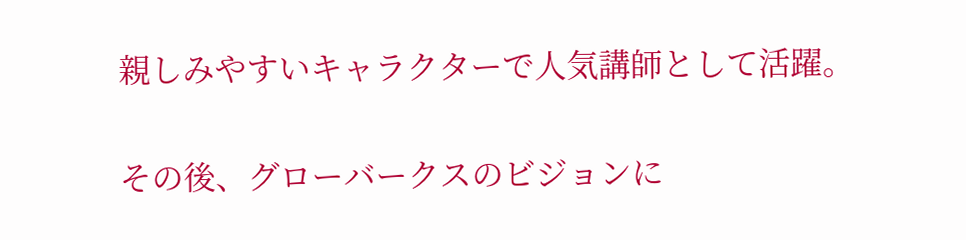親しみやすいキャラクターで人気講師として活躍。

その後、グローバークスのビジョンに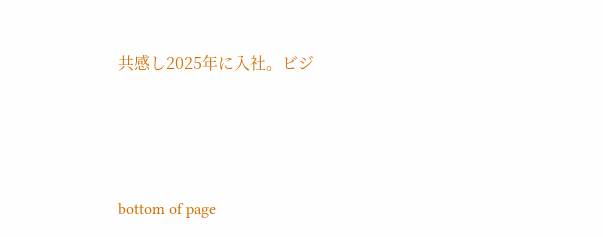共感し2025年に入社。ビジ




bottom of page